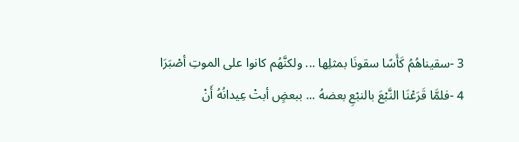3 -سقيناهُمُ كَأَسًا سقونَا بمثلِها ... ولكنَّهُم كانوا على الموتِ أصْبَرَا
4 -فلمَّا قَرَعْنَا النَّبْعَ بالنبْعِ بعضهُ ... ببعضٍ أبتْ عِيدانُهُ أَنْ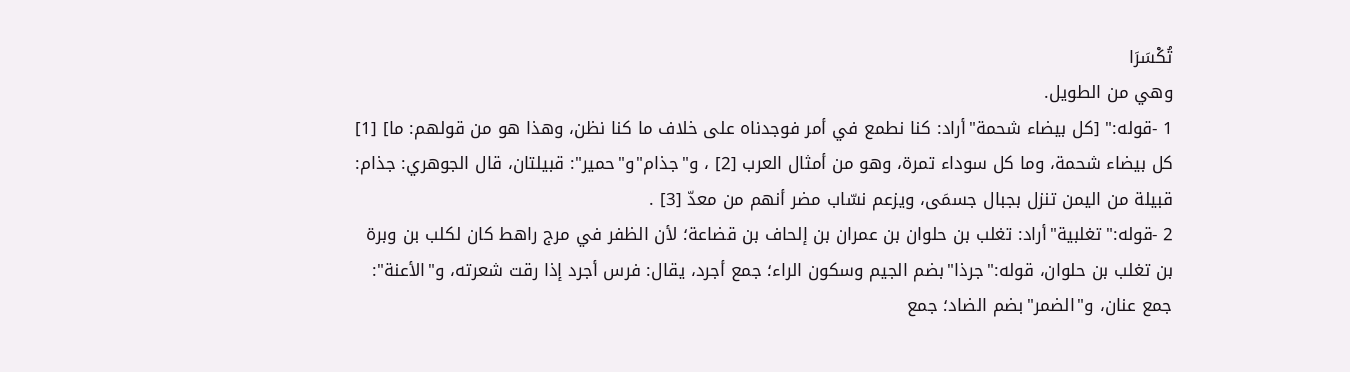تُكْسَرَا
وهي من الطويل.
1 -قوله:" [كل بيضاء شحمة"أراد: كنا نطمع في أمر فوجدناه على خلاف ما كنا نظن، وهذا هو من قولهم: ما] [1] كل بيضاء شحمة، وما كل سوداء تمرة، وهو من أمثال العرب [2] ، و"جذام"و"حمير": قبيلتان، قال الجوهري: جذام: قبيلة من اليمن تنزل بجبال جسمَى، ويزعم نسّاب مضر أنهم من معدّ [3] .
2 -قوله:"تغلبية"أراد: تغلب بن حلوان بن عمران بن إلحاف بن قضاعة؛ لأن الظفر في مرج راهط كان لكلب بن وبرة بن تغلب بن حلوان، قوله:"جرذا"بضم الجيم وسكون الراء؛ جمع أجرد، يقال: فرس أجرد إذا رقت شعرته، و"الأعنة": جمع عنان، و"الضمر"بضم الضاد؛ جمع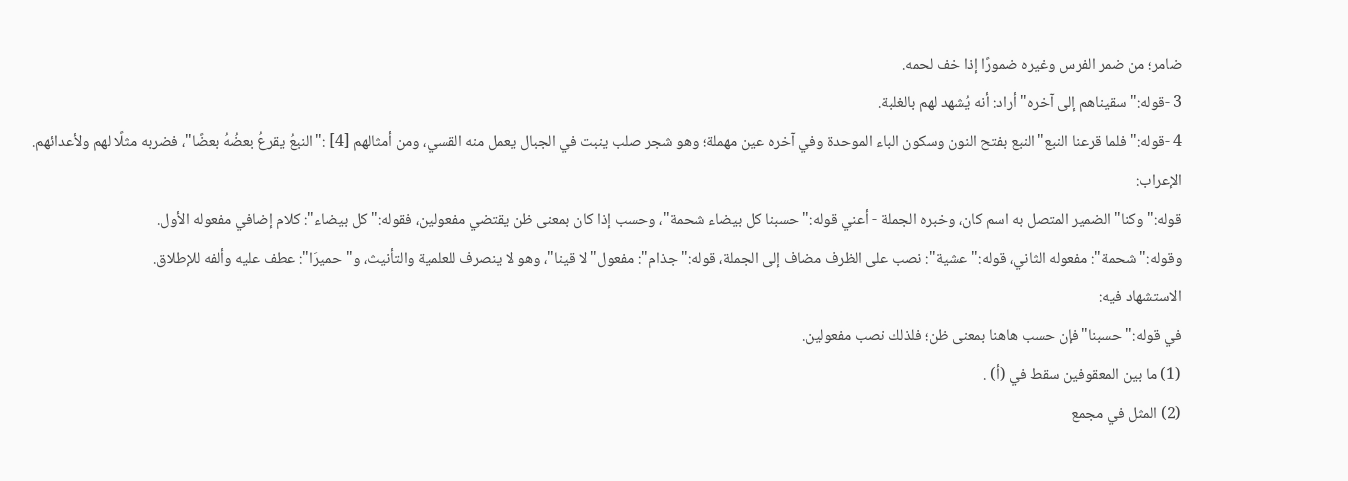ضامر؛ من ضمر الفرس وغيره ضمورًا إذا خف لحمه.
3 -قوله:"سقيناهم إلى آخره"أراد: أنه يُشهد لهم بالغلبة.
4 -قوله:"فلما قرعنا النبع"النبع بفتح النون وسكون الباء الموحدة وفي آخره عين مهملة؛ وهو شجر صلب ينبت في الجبال يعمل منه القسي، ومن أمثالهم [4] :"النبعُ يقرعُ بعضُهُ بعضًا"، فضربه مثلًا لهم ولأعدائهم.
الإعراب:
قوله:"وكنا"الضمير المتصل به اسم كان، وخبره الجملة - أعني قوله:"حسبنا كل بيضاء شحمة"، وحسب إذا كان بمعنى ظن يقتضي مفعولين، فقوله:"كل بيضاء": كلام إضافي مفعوله الأول.
وقوله:"شحمة": مفعوله الثاني، قوله:"عشية": نصب على الظرف مضاف إلى الجملة، قوله:"جذام": مفعول"لا قينا"، وهو لا ينصرف للعلمية والتأنيث، و"حميرَا": عطف عليه وألفه للإطلاق.
الاستشهاد فيه:
في قوله:"حسبنا"فإن حسب هاهنا بمعنى ظن؛ فلذلك نصب مفعولين.
(1) ما بين المعقوفين سقط في (أ) .
(2) المثل في مجمع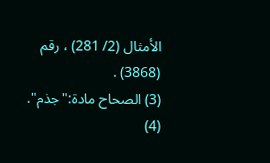الأمثال (2/ 281) ، رقم (3868) .
(3) الصحاح مادة:"جذم".
(4)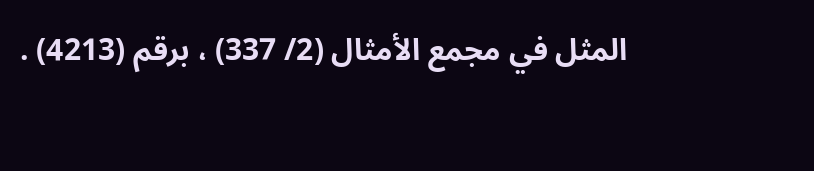المثل في مجمع الأمثال (2/ 337) ، برقم (4213) .